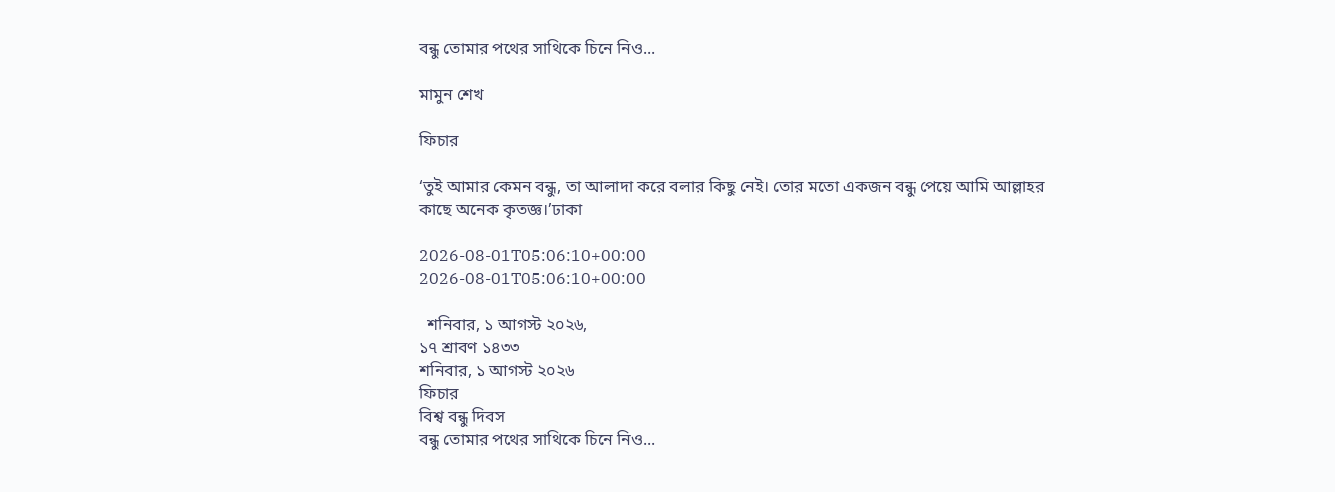বন্ধু তোমার পথের সাথিকে চিনে নিও...

মামুন শেখ

ফিচার

‘তুই আমার কেমন বন্ধু, তা আলাদা করে বলার কিছু নেই। তোর মতো একজন বন্ধু পেয়ে আমি আল্লাহর কাছে অনেক কৃতজ্ঞ।’ঢাকা

2026-08-01T05:06:10+00:00
2026-08-01T05:06:10+00:00

  শনিবার, ১ আগস্ট ২০২৬,
১৭ শ্রাবণ ১৪৩৩
শনিবার, ১ আগস্ট ২০২৬
ফিচার
বিশ্ব বন্ধু দিবস
বন্ধু তোমার পথের সাথিকে চিনে নিও...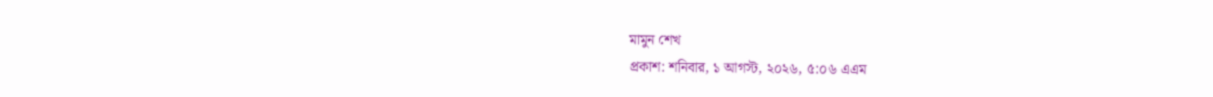মামুন শেখ
প্রকাশ: শনিবার, ১ আগস্ট, ২০২৬, ৫:০৬ এএম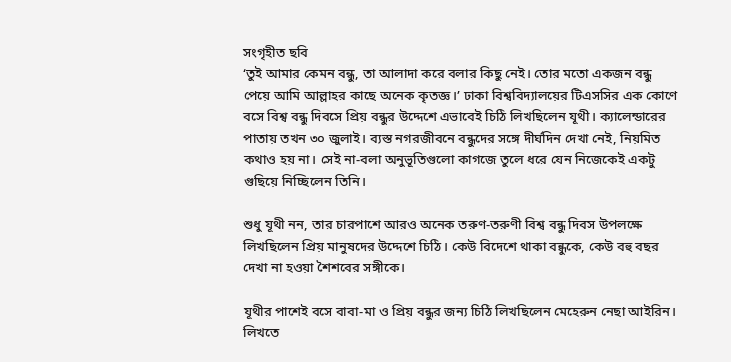সংগৃহীত ছবি
‘তুই আমার কেমন বন্ধু, তা আলাদা করে বলার কিছু নেই। তোর মতো একজন বন্ধু পেয়ে আমি আল্লাহর কাছে অনেক কৃতজ্ঞ।’ ঢাকা বিশ্ববিদ্যালয়ের টিএসসির এক কোণে বসে বিশ্ব বন্ধু দিবসে প্রিয় বন্ধুর উদ্দেশে এভাবেই চিঠি লিখছিলেন যূথী। ক্যালেন্ডারের পাতায় তখন ৩০ জুলাই। ব্যস্ত নগরজীবনে বন্ধুদের সঙ্গে দীর্ঘদিন দেখা নেই, নিয়মিত কথাও হয় না। সেই না-বলা অনুভূতিগুলো কাগজে তুলে ধরে যেন নিজেকেই একটু গুছিয়ে নিচ্ছিলেন তিনি।

শুধু যূথী নন, তার চারপাশে আরও অনেক তরুণ-তরুণী বিশ্ব বন্ধু দিবস উপলক্ষে লিখছিলেন প্রিয় মানুষদের উদ্দেশে চিঠি। কেউ বিদেশে থাকা বন্ধুকে, কেউ বহু বছর দেখা না হওয়া শৈশবের সঙ্গীকে।

যূথীর পাশেই বসে বাবা-মা ও প্রিয় বন্ধুর জন্য চিঠি লিখছিলেন মেহেরুন নেছা আইরিন। লিখতে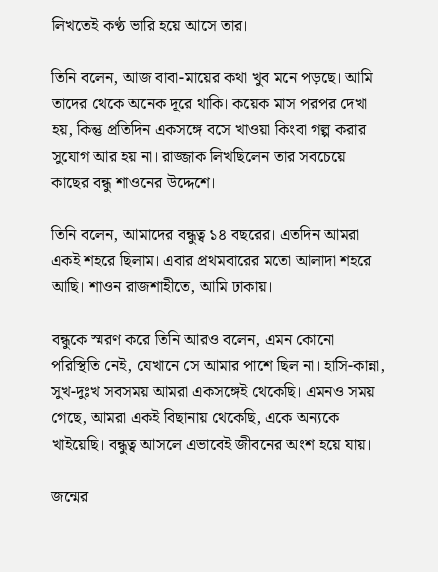লিখতেই কণ্ঠ ভারি হয়ে আসে তার।

তিনি বলেন, আজ বাবা-মায়ের কথা খুব মনে পড়ছে। আমি তাদের থেকে অনেক দূরে থাকি। কয়েক মাস পরপর দেখা হয়, কিন্তু প্রতিদিন একসঙ্গে বসে খাওয়া কিংবা গল্প করার সুযোগ আর হয় না। রাজ্জাক লিখছিলেন তার সবচেয়ে কাছের বন্ধু শাওনের উদ্দেশে।

তিনি বলেন, আমাদের বন্ধুত্ব ১৪ বছরের। এতদিন আমরা একই শহরে ছিলাম। এবার প্রথমবারের মতো আলাদা শহরে আছি। শাওন রাজশাহীতে, আমি ঢাকায়।

বন্ধুকে স্মরণ করে তিনি আরও বলেন, এমন কোনো পরিস্থিতি নেই, যেখানে সে আমার পাশে ছিল না। হাসি-কান্না, সুখ-দুঃখ সবসময় আমরা একসঙ্গেই থেকেছি। এমনও সময় গেছে, আমরা একই বিছানায় থেকেছি, একে অন্যকে খাইয়েছি। বন্ধুত্ব আসলে এভাবেই জীবনের অংশ হয়ে যায়।

জন্মের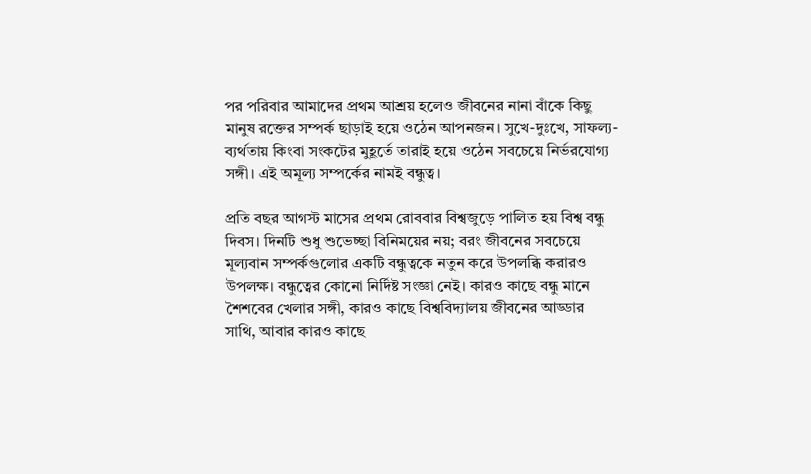পর পরিবার আমাদের প্রথম আশ্রয় হলেও জীবনের নানা বাঁকে কিছু মানুষ রক্তের সম্পর্ক ছাড়াই হয়ে ওঠেন আপনজন। সুখে-দুঃখে, সাফল্য-ব্যর্থতায় কিংবা সংকটের মুহূর্তে তারাই হয়ে ওঠেন সবচেয়ে নির্ভরযোগ্য সঙ্গী। এই অমূল্য সম্পর্কের নামই বন্ধুত্ব।

প্রতি বছর আগস্ট মাসের প্রথম রোববার বিশ্বজুড়ে পালিত হয় বিশ্ব বন্ধু দিবস। দিনটি শুধু শুভেচ্ছা বিনিময়ের নয়; বরং জীবনের সবচেয়ে মূল্যবান সম্পর্কগুলোর একটি বন্ধুত্বকে নতুন করে উপলব্ধি করারও উপলক্ষ। বন্ধুত্বের কোনো নির্দিষ্ট সংজ্ঞা নেই। কারও কাছে বন্ধু মানে শৈশবের খেলার সঙ্গী, কারও কাছে বিশ্ববিদ্যালয় জীবনের আড্ডার সাথি, আবার কারও কাছে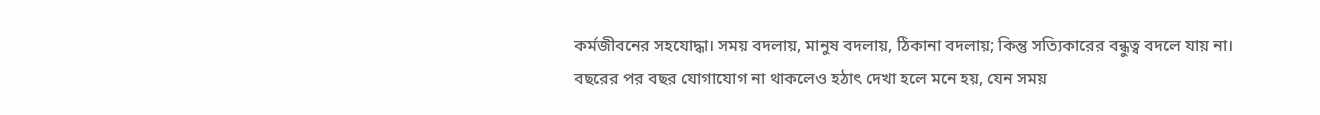কর্মজীবনের সহযোদ্ধা। সময় বদলায়, মানুষ বদলায়, ঠিকানা বদলায়; কিন্তু সত্যিকারের বন্ধুত্ব বদলে যায় না। বছরের পর বছর যোগাযোগ না থাকলেও হঠাৎ দেখা হলে মনে হয়, যেন সময়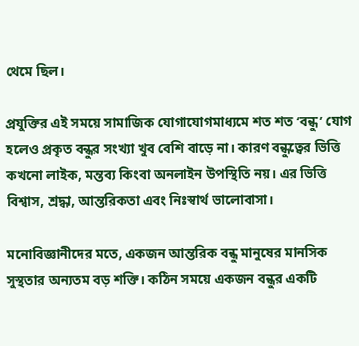থেমে ছিল।

প্রযুক্তির এই সময়ে সামাজিক যোগাযোগমাধ্যমে শত শত ‘বন্ধু’ যোগ হলেও প্রকৃত বন্ধুর সংখ্যা খুব বেশি বাড়ে না। কারণ বন্ধুত্বের ভিত্তি কখনো লাইক, মন্তব্য কিংবা অনলাইন উপস্থিতি নয়। এর ভিত্তি বিশ্বাস, শ্রদ্ধা, আন্তরিকতা এবং নিঃস্বার্থ ভালোবাসা।

মনোবিজ্ঞানীদের মতে, একজন আন্তরিক বন্ধু মানুষের মানসিক সুস্থতার অন্যতম বড় শক্তি। কঠিন সময়ে একজন বন্ধুর একটি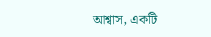আশ্বাস, একটি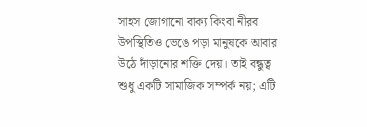সাহস জোগানো বাক্য কিংবা নীরব উপস্থিতিও ভেঙে পড়া মানুষকে আবার উঠে দাঁড়ানোর শক্তি দেয়। তাই বন্ধুত্ব শুধু একটি সামাজিক সম্পর্ক নয়; এটি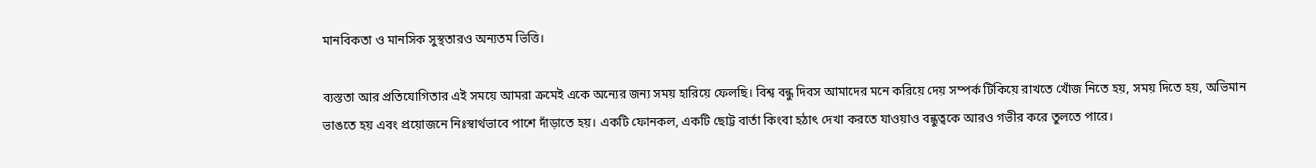মানবিকতা ও মানসিক সুস্থতারও অন্যতম ভিত্তি।

ব্যস্ততা আর প্রতিযোগিতার এই সময়ে আমরা ক্রমেই একে অন্যের জন্য সময় হারিয়ে ফেলছি। বিশ্ব বন্ধু দিবস আমাদের মনে করিয়ে দেয় সম্পর্ক টিকিয়ে রাখতে খোঁজ নিতে হয়, সময় দিতে হয়, অভিমান ভাঙতে হয় এবং প্রয়োজনে নিঃস্বার্থভাবে পাশে দাঁড়াতে হয়। একটি ফোনকল, একটি ছোট্ট বার্তা কিংবা হঠাৎ দেখা করতে যাওয়াও বন্ধুত্বকে আরও গভীর করে তুলতে পারে।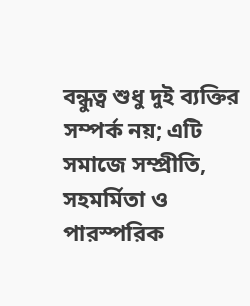বন্ধুত্ব শুধু দুই ব্যক্তির সম্পর্ক নয়; এটি সমাজে সম্প্রীতি, সহমর্মিতা ও পারস্পরিক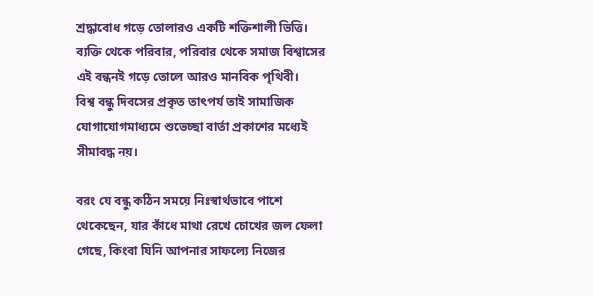শ্রদ্ধাবোধ গড়ে তোলারও একটি শক্তিশালী ভিত্তি। ব্যক্তি থেকে পরিবার, পরিবার থেকে সমাজ বিশ্বাসের এই বন্ধনই গড়ে তোলে আরও মানবিক পৃথিবী।
বিশ্ব বন্ধু দিবসের প্রকৃত তাৎপর্য তাই সামাজিক যোগাযোগমাধ্যমে শুভেচ্ছা বার্তা প্রকাশের মধ্যেই সীমাবদ্ধ নয়।

বরং যে বন্ধু কঠিন সময়ে নিঃস্বার্থভাবে পাশে থেকেছেন, যার কাঁধে মাথা রেখে চোখের জল ফেলা গেছে, কিংবা যিনি আপনার সাফল্যে নিজের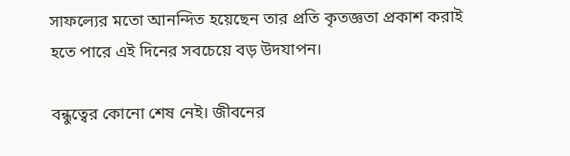সাফল্যের মতো আনন্দিত হয়েছেন তার প্রতি কৃতজ্ঞতা প্রকাশ করাই হতে পারে এই দিনের সবচেয়ে বড় উদযাপন।

বন্ধুত্বের কোনো শেষ নেই। জীবনের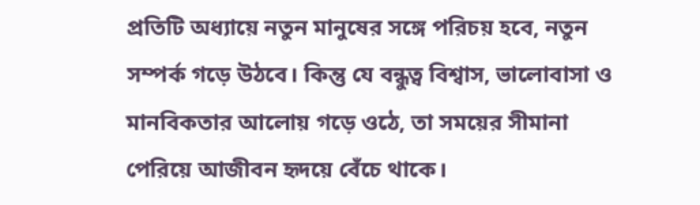প্রতিটি অধ্যায়ে নতুন মানুষের সঙ্গে পরিচয় হবে, নতুন সম্পর্ক গড়ে উঠবে। কিন্তু যে বন্ধুত্ব বিশ্বাস, ভালোবাসা ও মানবিকতার আলোয় গড়ে ওঠে, তা সময়ের সীমানা পেরিয়ে আজীবন হৃদয়ে বেঁচে থাকে।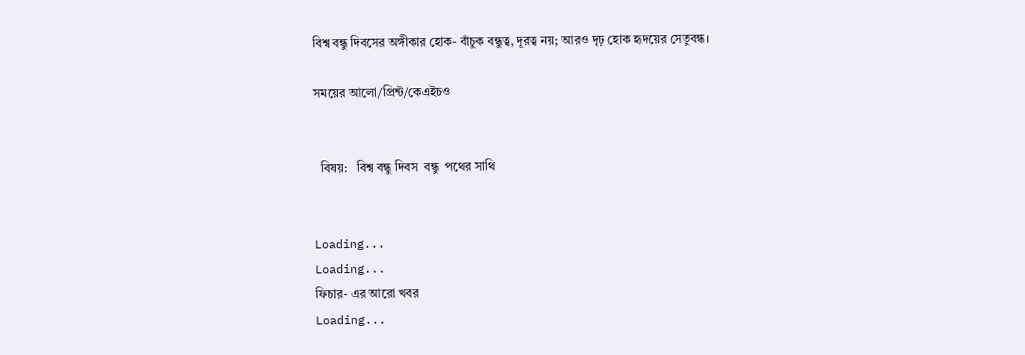বিশ্ব বন্ধু দিবসের অঙ্গীকার হোক- বাঁচুক বন্ধুত্ব, দূরত্ব নয়; আরও দৃঢ় হোক হৃদয়ের সেতুবন্ধ।

সময়ের আলো/প্রিন্ট/কেএইচও


  বিষয়:   বিশ্ব বন্ধু দিবস  বন্ধু  পথের সাথি


Loading...
Loading...
ফিচার- এর আরো খবর
Loading...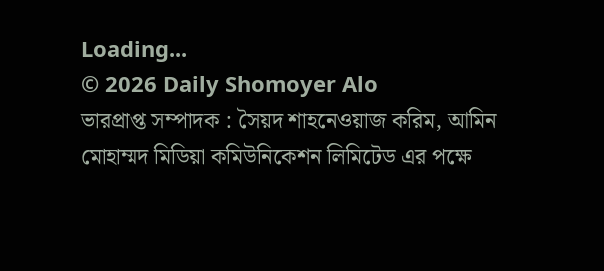Loading...
© 2026 Daily Shomoyer Alo
ভারপ্রাপ্ত সম্পাদক : সৈয়দ শাহনেওয়াজ করিম, আমিন মোহাম্মদ মিডিয়া কমিউনিকেশন লিমিটেড এর পক্ষে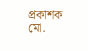প্রকাশক মো.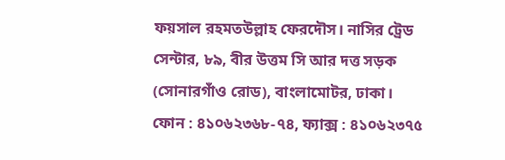ফয়সাল রহমতউল্লাহ ফেরদৌস। নাসির ট্রেড সেন্টার, ৮৯, বীর উত্তম সি আর দত্ত সড়ক (সোনারগাঁও রোড), বাংলামোটর, ঢাকা।
ফোন : ৪১০৬২৩৬৮-৭৪, ফ্যাক্স : ৪১০৬২৩৭৫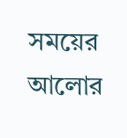সময়ের আলোর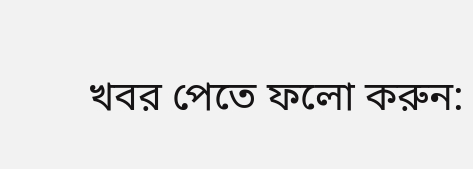খবর পেতে ফলো করুন: